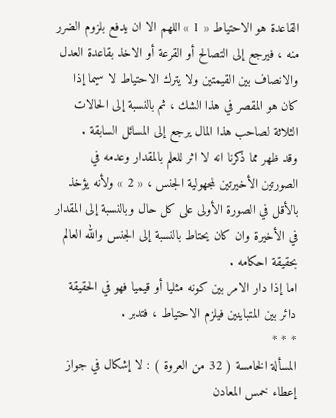القاعدة هو الاحتياط « 1 » اللهم الا ان يدفع بلزوم الضرر منه ، فيرجع إلى التصالح أو القرعة أو الاخذ بقاعدة العدل والانصاف بين القيمتين ولا يترك الاحتياط لا سيما إذا كان هو المقصر في هذا الشك ، ثم بالنسبة إلى الحالات الثلاثة لصاحب هذا المال يرجع إلى المسائل السابقة .
وقد ظهر مما ذكرنا انه لا اثر للعلم بالمقدار وعدمه في الصورتين الأخيرتين لمجهولية الجنس ، « 2 » ولأنه يؤخذ بالأقل في الصورة الأولى على كل حال وبالنسبة إلى المقدار في الأخيرة وان كان يحتاط بالنسبة إلى الجنس والله العالم بحقيقة احكامه .
اما إذا دار الامر بين كونه مثليا أو قيميا فهو في الحقيقة دائر بين المتباينين فيلزم الاحتياط ، فتدبر .
* * *
المسألة الخامسة ( 32 من العروة ) : لا إشكال في جواز إعطاء خمس المعادن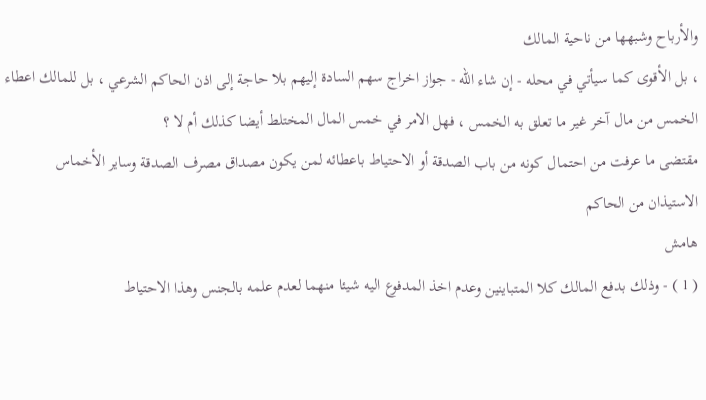والأرباح وشبهها من ناحية المالك
، بل الأقوى كما سيأتي في محله - إن شاء الله - جواز اخراج سهم السادة إليهم بلا حاجة إلى اذن الحاكم الشرعي ، بل للمالك اعطاء الخمس من مال آخر غير ما تعلق به الخمس ، فهل الامر في خمس المال المختلط أيضا كذلك أم لا ؟
مقتضى ما عرفت من احتمال كونه من باب الصدقة أو الاحتياط باعطائه لمن يكون مصداق مصرف الصدقة وساير الأخماس الاستيذان من الحاكم
هامش
( 1 ) - وذلك بدفع المالك كلا المتباينين وعدم اخذ المدفوع اليه شيئا منهما لعدم علمه بالجنس وهذا الاحتياط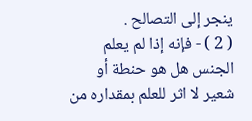ينجر إلى التصالح .
( 2 ) - فإنه إذا لم يعلم الجنس هل هو حنطة أو شعير لا اثر للعلم بمقداره من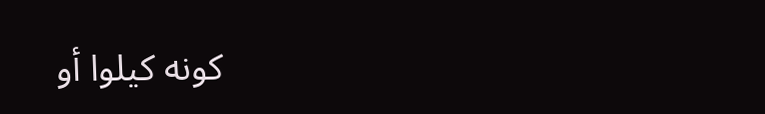كونه كيلوا أو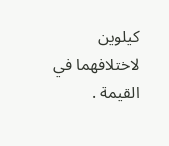كيلوين لاختلافهما في القيمة .